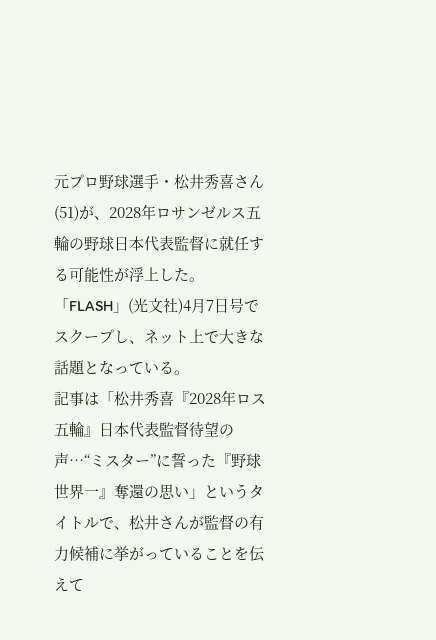元プロ野球選手・松井秀喜さん(51)が、2028年ロサンゼルス五輪の野球日本代表監督に就任する可能性が浮上した。「FLASH」(光文社)4月7日号でスクープし、ネット上で大きな話題となっている。
記事は「松井秀喜『2028年ロス五輪』日本代表監督待望の声…“ミスター”に誓った『野球世界一』奪還の思い」というタイトルで、松井さんが監督の有力候補に挙がっていることを伝えて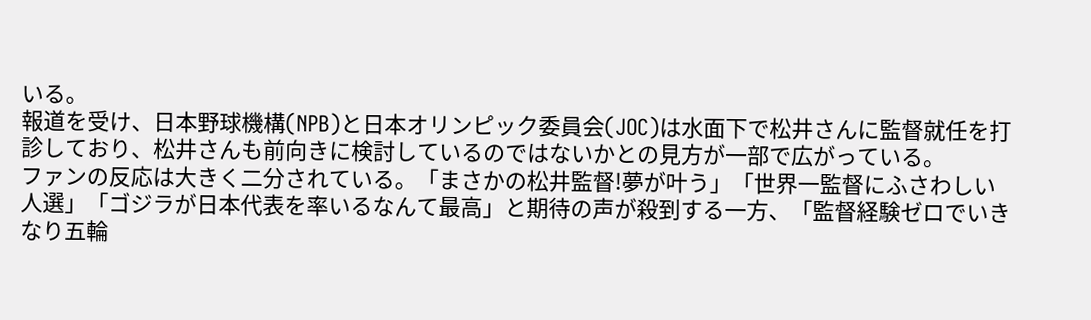いる。
報道を受け、日本野球機構(NPB)と日本オリンピック委員会(JOC)は水面下で松井さんに監督就任を打診しており、松井さんも前向きに検討しているのではないかとの見方が一部で広がっている。
ファンの反応は大きく二分されている。「まさかの松井監督!夢が叶う」「世界一監督にふさわしい人選」「ゴジラが日本代表を率いるなんて最高」と期待の声が殺到する一方、「監督経験ゼロでいきなり五輪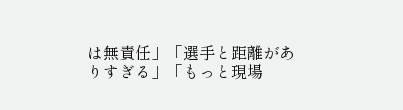は無責任」「選手と距離がありすぎる」「もっと現場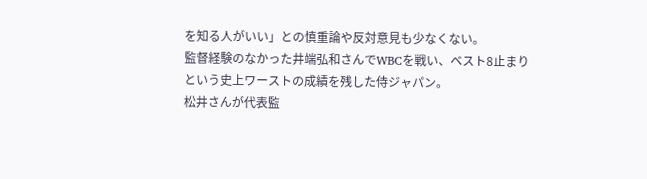を知る人がいい」との慎重論や反対意見も少なくない。
監督経験のなかった井端弘和さんでWBCを戦い、ベスト8止まりという史上ワーストの成績を残した侍ジャパン。
松井さんが代表監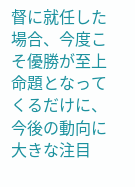督に就任した場合、今度こそ優勝が至上命題となってくるだけに、今後の動向に大きな注目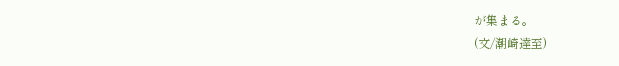が集まる。
(文/潮崎達至)